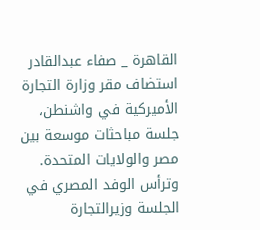القاهرة _ صفاء عبدالقادر
استضاف مقر وزارة التجارة الأميركية في واشنطن، جلسة مباحثات موسعة بين مصر والولايات المتحدة. وترأس الوفد المصري في الجلسة وزيرالتجارة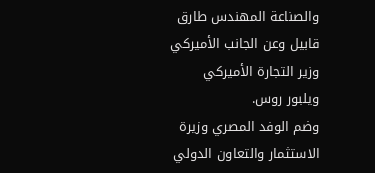والصناعة المهندس طارق قابيل وعن الجانب الأميركي وزير التجارة الأميركي ويلبور روس.
وضم الوفد المصري وزيرة الاستثمار والتعاون الدولي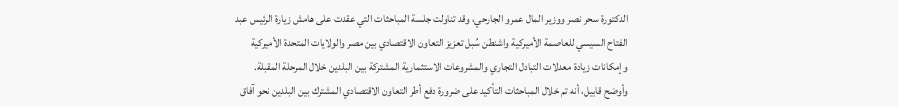الدكتورة سحر نصر ووزير المال عمرو الجارحي، وقد تناولت جلسة المباحثات التي عقدت على هامش زيارة الرئيس عبد الفتاح السيسي للعاصمة الأميركية واشنطن سُبل تعزيز التعاون الاقتصادي بين مصر والولايات المتحدة الأميركية وإمكانات زيادة معدلات التبادل التجاري والمشروعات الاستثمارية المشتركة بين البلدين خلال المرحلة المقبلة.
وأوضح قابيل، أنه تم خلال المباحثات التأكيد على ضرورة دفع أطر التعاون الاقتصادي المشترك بين البلدين نحو آفاق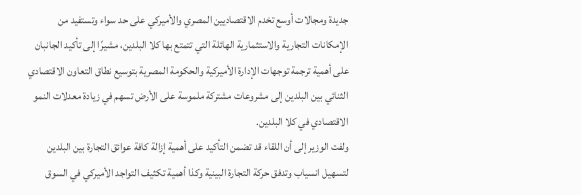جديدة ومجالات أوسع تخدم الاقتصاديين المصري والأميركي على حد سواء وتستفيد من الإمكانات التجارية والاستثمارية الهائلة التي تتمتع بها كلا البلدين، مشيرًا إلى تأكيد الجانبان على أهمية ترجمة توجهات الإدارة الأميركية والحكومة المصرية بتوسيع نطاق التعاون الاقتصادي الثنائي بين البلدين إلى مشروعات مشتركة ملموسة على الأرض تسهم في زيادة معدلات النمو الاقتصادي في كلا البلدين.
ولفت الوزير إلى أن اللقاء قد تضمن التأكيد على أهمية إزالة كافة عوائق التجارة بين البلدين لتسهيل انسياب وتدفق حركة التجارة البينية وكذا أهمية تكثيف التواجد الأميركي في السوق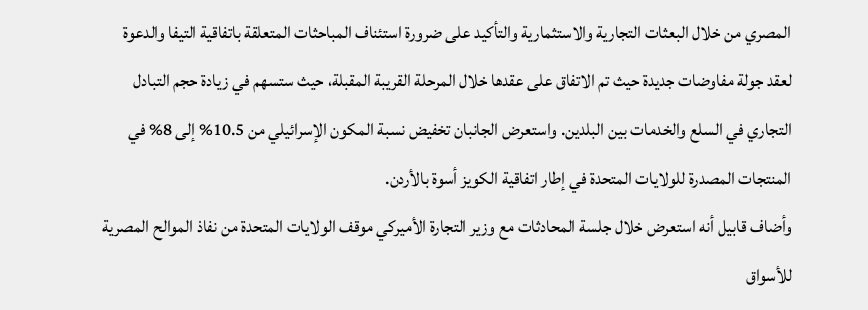المصري من خلال البعثات التجارية والاستثمارية والتأكيد على ضرورة استئناف المباحثات المتعلقة باتفاقية التيفا والدعوة لعقد جولة مفاوضات جديدة حيث تم الاتفاق على عقدها خلال المرحلة القريبة المقبلة، حيث ستسهم في زيادة حجم التبادل التجاري في السلع والخدمات بين البلدين. واستعرض الجانبان تخفيض نسبة المكون الإسرائيلي من 10.5% إلى 8% في المنتجات المصدرة للولايات المتحدة في إطار اتفاقية الكويز أسوة بالأردن.
وأضاف قابيل أنه استعرض خلال جلسة المحادثات مع وزير التجارة الأميركي موقف الولايات المتحدة من نفاذ الموالح المصرية للأسواق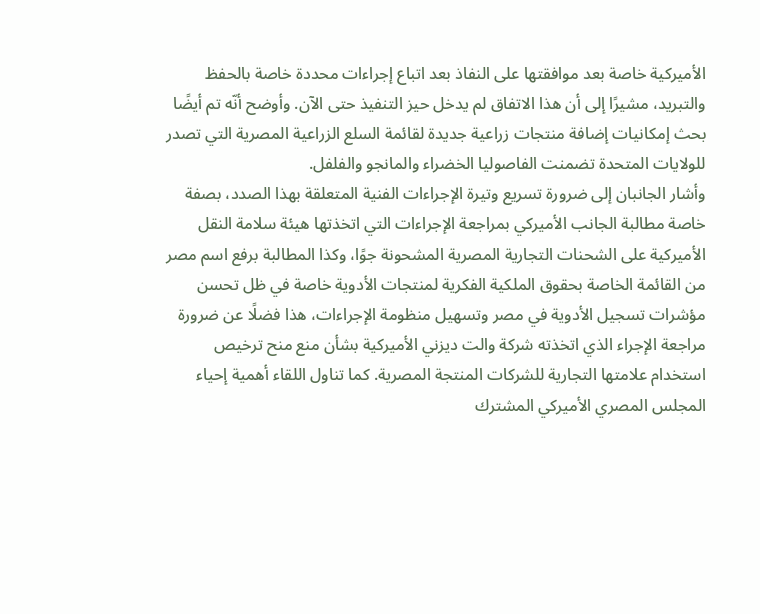الأميركية خاصة بعد موافقتها على النفاذ بعد اتباع إجراءات محددة خاصة بالحفظ والتبريد، مشيرًا إلى أن هذا الاتفاق لم يدخل حيز التنفيذ حتى الآن. وأوضح أنّه تم أيضًا بحث إمكانيات إضافة منتجات زراعية جديدة لقائمة السلع الزراعية المصرية التي تصدر للولايات المتحدة تضمنت الفاصوليا الخضراء والمانجو والفلفل.
وأشار الجانبان إلى ضرورة تسريع وتيرة الإجراءات الفنية المتعلقة بهذا الصدد، بصفة خاصة مطالبة الجانب الأميركي بمراجعة الإجراءات التي اتخذتها هيئة سلامة النقل الأميركية على الشحنات التجارية المصرية المشحونة جوًا، وكذا المطالبة برفع اسم مصر من القائمة الخاصة بحقوق الملكية الفكرية لمنتجات الأدوية خاصة في ظل تحسن مؤشرات تسجيل الأدوية في مصر وتسهيل منظومة الإجراءات، هذا فضلًا عن ضرورة مراجعة الإجراء الذي اتخذته شركة والت ديزني الأميركية بشأن منع منح ترخيص استخدام علامتها التجارية للشركات المنتجة المصرية. كما تناول اللقاء أهمية إحياء المجلس المصري الأميركي المشترك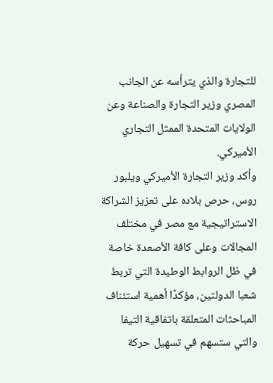للتجارة والذي يترأسه عن الجانب المصري وزير التجارة والصناعة وعن الولايات المتحدة الممثل التجاري الأميركي.
وأكد وزير التجارة الأميركي ويلبور روس، حرص بلاده على تعزيز الشراكة الاستراتيجية مع مصر في مختلف المجالات وعلى كافة الأصعدة خاصة في ظل الروابط الوطيدة التي تربط شعبا الدولتين، مؤكدًا أهمية استئناف المباحثات المتعلقة باتفاقية التيفا والتي ستسهم في تسهيل حركة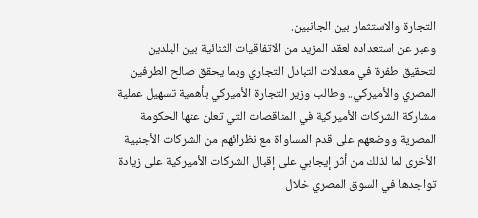التجارة والاستثمار بين الجانبين.
وعبر عن استعداده لعقد المزيد من الاتفاقيات الثنائية بين البلدين لتحقيق طفرة في معدلات التبادل التجاري وبما يحقق صالح الطرفين المصري والأميركي.. وطالب وزير التجارة الأميركي بأهمية تسهيل عملية مشاركة الشركات الأميركية في المناقصات التي تعلن عنها الحكومة المصرية ووضعهم على قدم المساواة مع نظرائهم من الشركات الأجنبية الأخرى لما لذلك من أثر إيجابي على إقبال الشركات الأميركية على زيادة تواجدها في السوق المصري خلال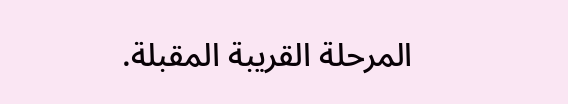المرحلة القريبة المقبلة.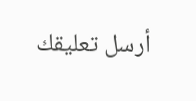أرسل تعليقك